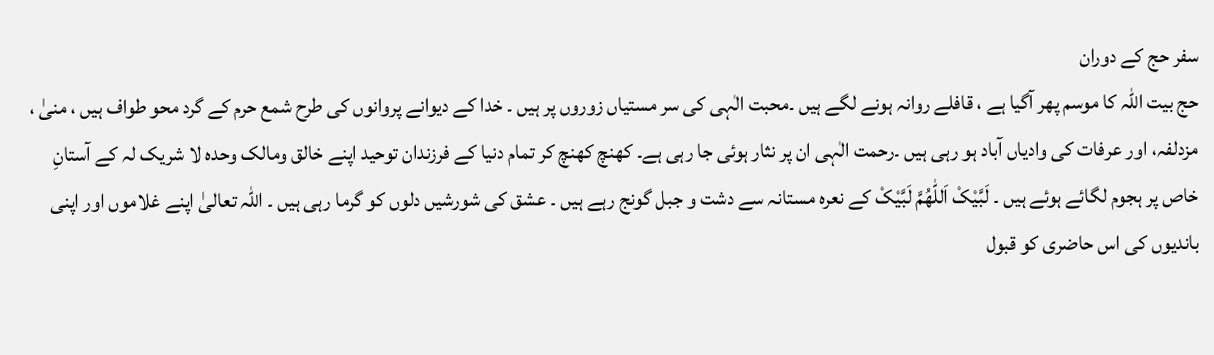سفر حج کے دوران
حج بیت اللہ کا موسم پھر آگیا ہے ، قافلے روانہ ہونے لگے ہیں ۔محبت الٰہی کی سر مستیاں زوروں پر ہیں ۔ خدا کے دیوانے پروانوں کی طرح شمع حرم کے گرد محو طواف ہیں ، منیٰ ، مزدلفہ، اور عرفات کی وادیاں آباد ہو رہی ہیں ۔رحمت الٰہی ان پر نثار ہوئی جا رہی ہے۔ کھنچ کھنچ کر تمام دنیا کے فرزندان توحید اپنے خالق ومالک وحدہ لا شریک لہ کے آستانِ خاص پر ہجوم لگائے ہوئے ہیں ۔ لَبَّیْکْ اَللّٰھُمَّ لَبَّیْکْ کے نعرہ مستانہ سے دشت و جبل گونج رہے ہیں ۔ عشق کی شورشیں دلوں کو گرما رہی ہیں ۔ اللہ تعالیٰ اپنے غلاموں اور اپنی باندیوں کی اس حاضری کو قبول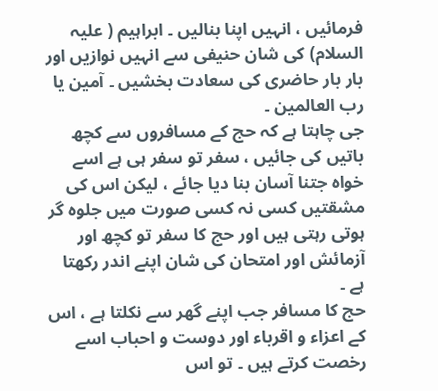فرمائیں ، انہیں اپنا بنالیں ۔ ابراہیم ( علیہ السلام) کی شان حنیفی سے انہیں نوازیں اور بار بار حاضری کی سعادت بخشیں ۔ آمین یا رب العالمین ۔
جی چاہتا ہے کہ حج کے مسافروں سے کچھ باتیں کی جائیں ، سفر تو سفر ہی ہے اسے خواہ جتنا آسان بنا دیا جائے ، لیکن اس کی مشقتیں کسی نہ کسی صورت میں جلوہ گر ہوتی رہتی ہیں اور حج کا سفر تو کچھ اور آزمائش اور امتحان کی شان اپنے اندر رکھتا ہے ۔
حج کا مسافر جب اپنے گھر سے نکلتا ہے ، اس کے اعزاء و اقرباء اور دوست و احباب اسے رخصت کرتے ہیں ۔ تو اس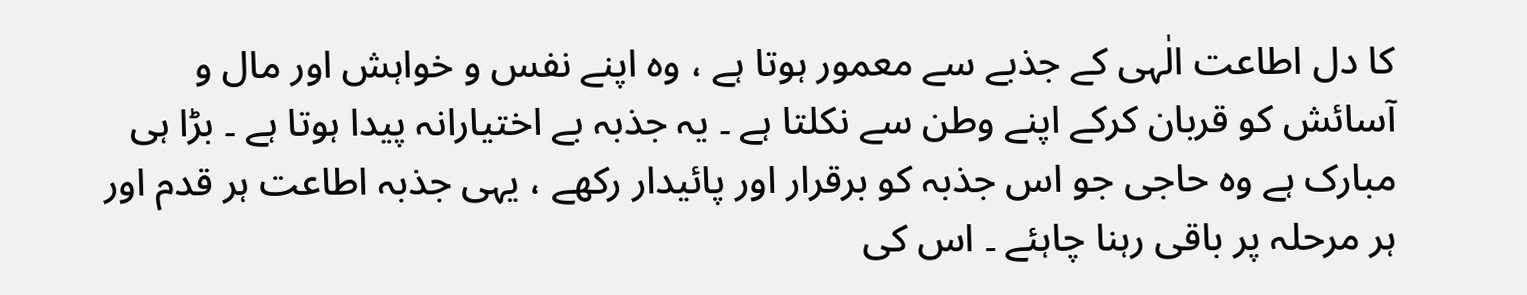کا دل اطاعت الٰہی کے جذبے سے معمور ہوتا ہے ، وہ اپنے نفس و خواہش اور مال و آسائش کو قربان کرکے اپنے وطن سے نکلتا ہے ۔ یہ جذبہ بے اختیارانہ پیدا ہوتا ہے ۔ بڑا ہی مبارک ہے وہ حاجی جو اس جذبہ کو برقرار اور پائیدار رکھے ، یہی جذبہ اطاعت ہر قدم اور ہر مرحلہ پر باقی رہنا چاہئے ۔ اس کی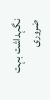نگہداشت بہت ضروری